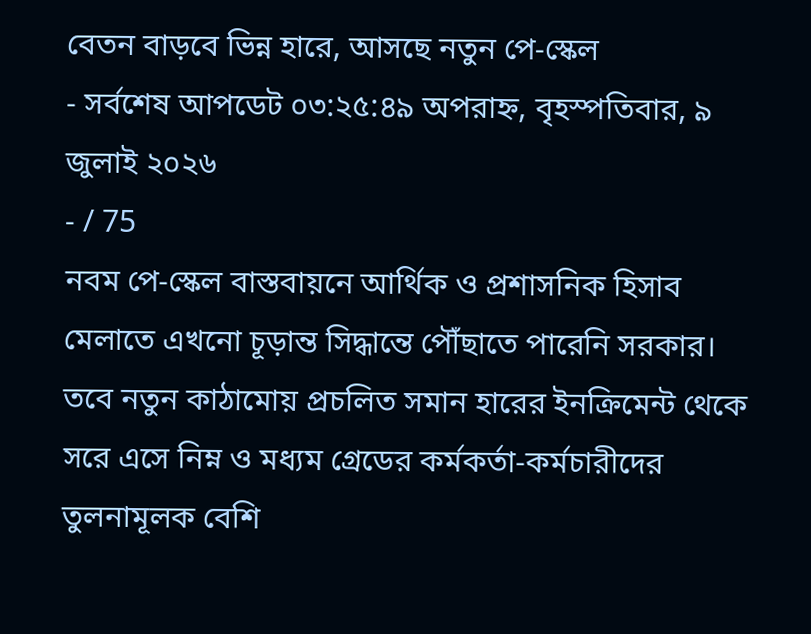বেতন বাড়বে ভিন্ন হারে, আসছে নতুন পে-স্কেল
- সর্বশেষ আপডেট ০৩:২৫:৪৯ অপরাহ্ন, বৃহস্পতিবার, ৯ জুলাই ২০২৬
- / 75
নবম পে-স্কেল বাস্তবায়নে আর্থিক ও প্রশাসনিক হিসাব মেলাতে এখনো চূড়ান্ত সিদ্ধান্তে পৌঁছাতে পারেনি সরকার। তবে নতুন কাঠামোয় প্রচলিত সমান হারের ইনক্রিমেন্ট থেকে সরে এসে নিম্ন ও মধ্যম গ্রেডের কর্মকর্তা-কর্মচারীদের তুলনামূলক বেশি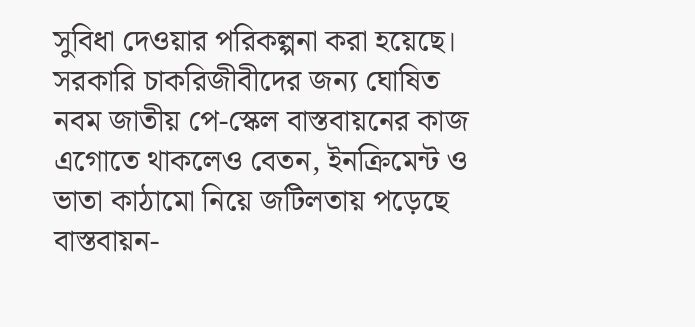সুবিধা দেওয়ার পরিকল্পনা করা হয়েছে।
সরকারি চাকরিজীবীদের জন্য ঘোষিত নবম জাতীয় পে-স্কেল বাস্তবায়নের কাজ এগোতে থাকলেও বেতন, ইনক্রিমেন্ট ও ভাতা কাঠামো নিয়ে জটিলতায় পড়েছে বাস্তবায়ন-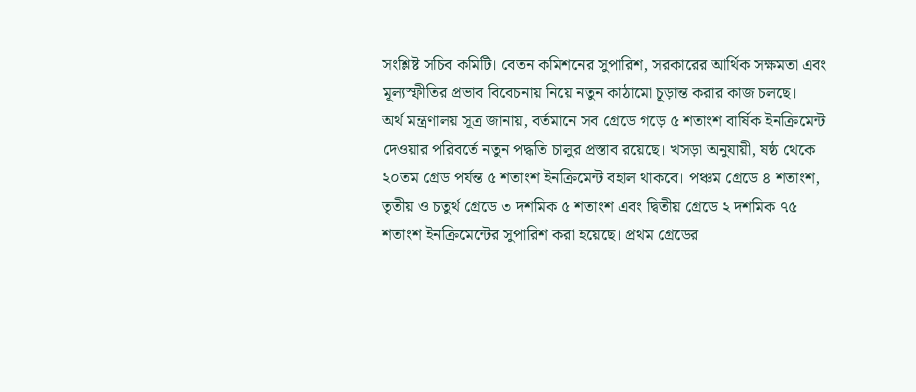সংশ্লিষ্ট সচিব কমিটি। বেতন কমিশনের সুপারিশ, সরকারের আর্থিক সক্ষমতা এবং মূল্যস্ফীতির প্রভাব বিবেচনায় নিয়ে নতুন কাঠামো চূড়ান্ত করার কাজ চলছে।
অর্থ মন্ত্রণালয় সূত্র জানায়, বর্তমানে সব গ্রেডে গড়ে ৫ শতাংশ বার্ষিক ইনক্রিমেন্ট দেওয়ার পরিবর্তে নতুন পদ্ধতি চালুর প্রস্তাব রয়েছে। খসড়া অনুযায়ী, ষষ্ঠ থেকে ২০তম গ্রেড পর্যন্ত ৫ শতাংশ ইনক্রিমেন্ট বহাল থাকবে। পঞ্চম গ্রেডে ৪ শতাংশ, তৃতীয় ও চতুর্থ গ্রেডে ৩ দশমিক ৫ শতাংশ এবং দ্বিতীয় গ্রেডে ২ দশমিক ৭৫ শতাংশ ইনক্রিমেন্টের সুপারিশ করা হয়েছে। প্রথম গ্রেডের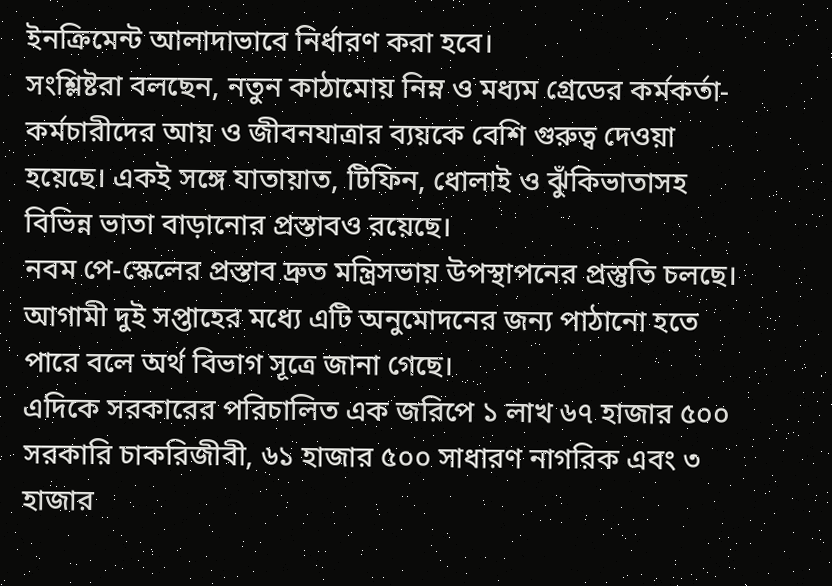ইনক্রিমেন্ট আলাদাভাবে নির্ধারণ করা হবে।
সংশ্লিষ্টরা বলছেন, নতুন কাঠামোয় নিম্ন ও মধ্যম গ্রেডের কর্মকর্তা-কর্মচারীদের আয় ও জীবনযাত্রার ব্যয়কে বেশি গুরুত্ব দেওয়া হয়েছে। একই সঙ্গে যাতায়াত, টিফিন, ধোলাই ও ঝুঁকিভাতাসহ বিভিন্ন ভাতা বাড়ানোর প্রস্তাবও রয়েছে।
নবম পে-স্কেলের প্রস্তাব দ্রুত মন্ত্রিসভায় উপস্থাপনের প্রস্তুতি চলছে। আগামী দুই সপ্তাহের মধ্যে এটি অনুমোদনের জন্য পাঠানো হতে পারে বলে অর্থ বিভাগ সূত্রে জানা গেছে।
এদিকে সরকারের পরিচালিত এক জরিপে ১ লাখ ৬৭ হাজার ৫০০ সরকারি চাকরিজীবী, ৬১ হাজার ৫০০ সাধারণ নাগরিক এবং ৩ হাজার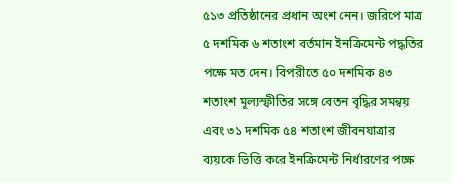৫১৩ প্রতিষ্ঠানের প্রধান অংশ নেন। জরিপে মাত্র ৫ দশমিক ৬ শতাংশ বর্তমান ইনক্রিমেন্ট পদ্ধতির পক্ষে মত দেন। বিপরীতে ৫০ দশমিক ৪৩ শতাংশ মূল্যস্ফীতির সঙ্গে বেতন বৃদ্ধির সমন্বয় এবং ৩১ দশমিক ৫৪ শতাংশ জীবনযাত্রার ব্যয়কে ভিত্তি করে ইনক্রিমেন্ট নির্ধারণের পক্ষে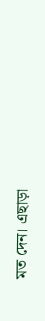মত দেন। এছাড়া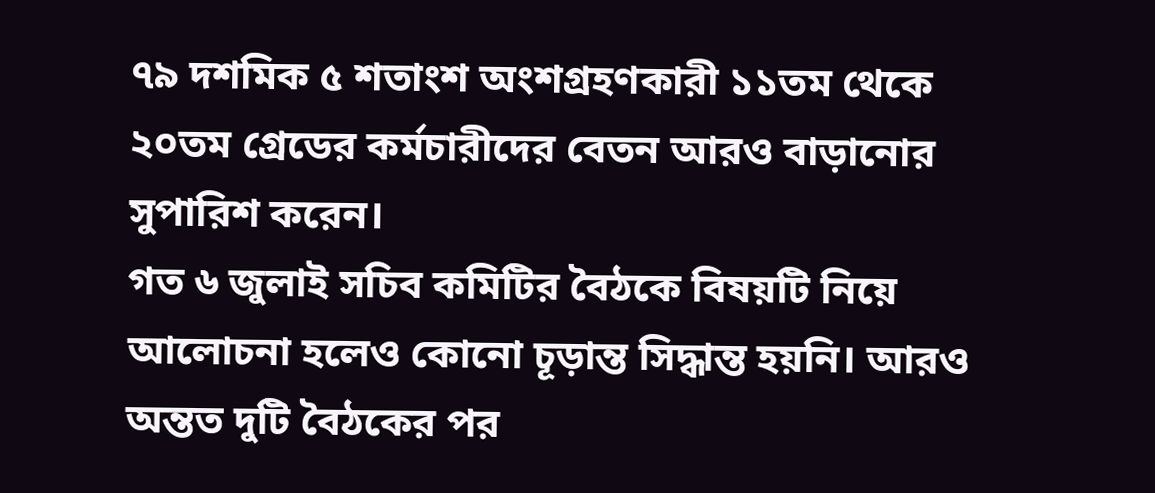৭৯ দশমিক ৫ শতাংশ অংশগ্রহণকারী ১১তম থেকে ২০তম গ্রেডের কর্মচারীদের বেতন আরও বাড়ানোর সুপারিশ করেন।
গত ৬ জুলাই সচিব কমিটির বৈঠকে বিষয়টি নিয়ে আলোচনা হলেও কোনো চূড়ান্ত সিদ্ধান্ত হয়নি। আরও অন্তত দুটি বৈঠকের পর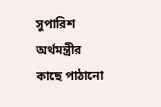সুপারিশ অর্থমন্ত্রীর কাছে পাঠানো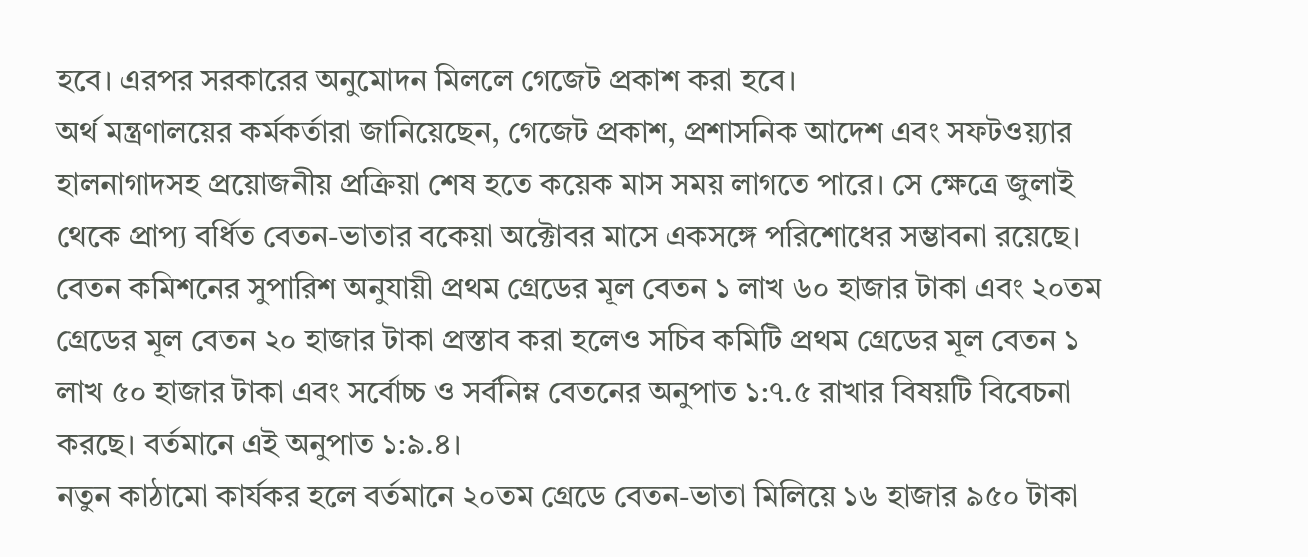হবে। এরপর সরকারের অনুমোদন মিললে গেজেট প্রকাশ করা হবে।
অর্থ মন্ত্রণালয়ের কর্মকর্তারা জানিয়েছেন, গেজেট প্রকাশ, প্রশাসনিক আদেশ এবং সফটওয়্যার হালনাগাদসহ প্রয়োজনীয় প্রক্রিয়া শেষ হতে কয়েক মাস সময় লাগতে পারে। সে ক্ষেত্রে জুলাই থেকে প্রাপ্য বর্ধিত বেতন-ভাতার বকেয়া অক্টোবর মাসে একসঙ্গে পরিশোধের সম্ভাবনা রয়েছে।
বেতন কমিশনের সুপারিশ অনুযায়ী প্রথম গ্রেডের মূল বেতন ১ লাখ ৬০ হাজার টাকা এবং ২০তম গ্রেডের মূল বেতন ২০ হাজার টাকা প্রস্তাব করা হলেও সচিব কমিটি প্রথম গ্রেডের মূল বেতন ১ লাখ ৫০ হাজার টাকা এবং সর্বোচ্চ ও সর্বনিম্ন বেতনের অনুপাত ১:৭.৫ রাখার বিষয়টি বিবেচনা করছে। বর্তমানে এই অনুপাত ১:৯.৪।
নতুন কাঠামো কার্যকর হলে বর্তমানে ২০তম গ্রেডে বেতন-ভাতা মিলিয়ে ১৬ হাজার ৯৫০ টাকা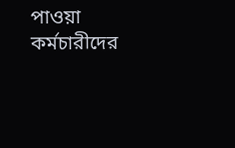পাওয়া কর্মচারীদের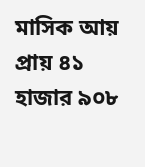মাসিক আয় প্রায় ৪১ হাজার ৯০৮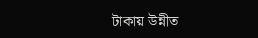টাকায় উন্নীত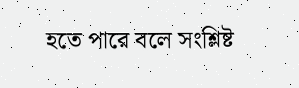হতে পারে বলে সংশ্লিষ্ট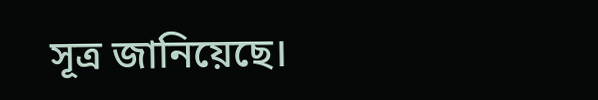সূত্র জানিয়েছে।